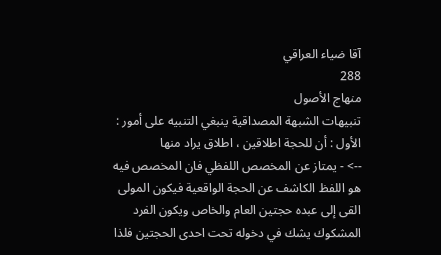آقا ضياء العراقي
288
منهاج الأصول
تنبيهات الشبهة المصداقية ينبغي التنبيه على أمور : الأول : أن للحجة اطلاقين ، اطلاق يراد منها
--> - يمتاز عن المخصص اللفظي فان المخصص فيه هو اللفظ الكاشف عن الحجة الواقعية فيكون المولى القى إلى عبده حجتين العام والخاص ويكون الفرد المشكوك يشك في دخوله تحت احدى الحجتين فلذا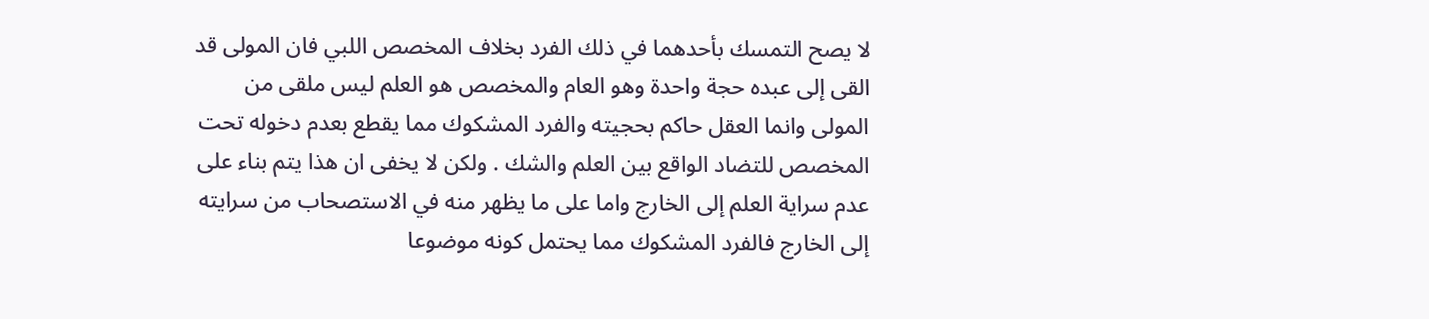لا يصح التمسك بأحدهما في ذلك الفرد بخلاف المخصص اللبي فان المولى قد القى إلى عبده حجة واحدة وهو العام والمخصص هو العلم ليس ملقى من المولى وانما العقل حاكم بحجيته والفرد المشكوك مما يقطع بعدم دخوله تحت المخصص للتضاد الواقع بين العلم والشك . ولكن لا يخفى ان هذا يتم بناء على عدم سراية العلم إلى الخارج واما على ما يظهر منه في الاستصحاب من سرايته إلى الخارج فالفرد المشكوك مما يحتمل كونه موضوعا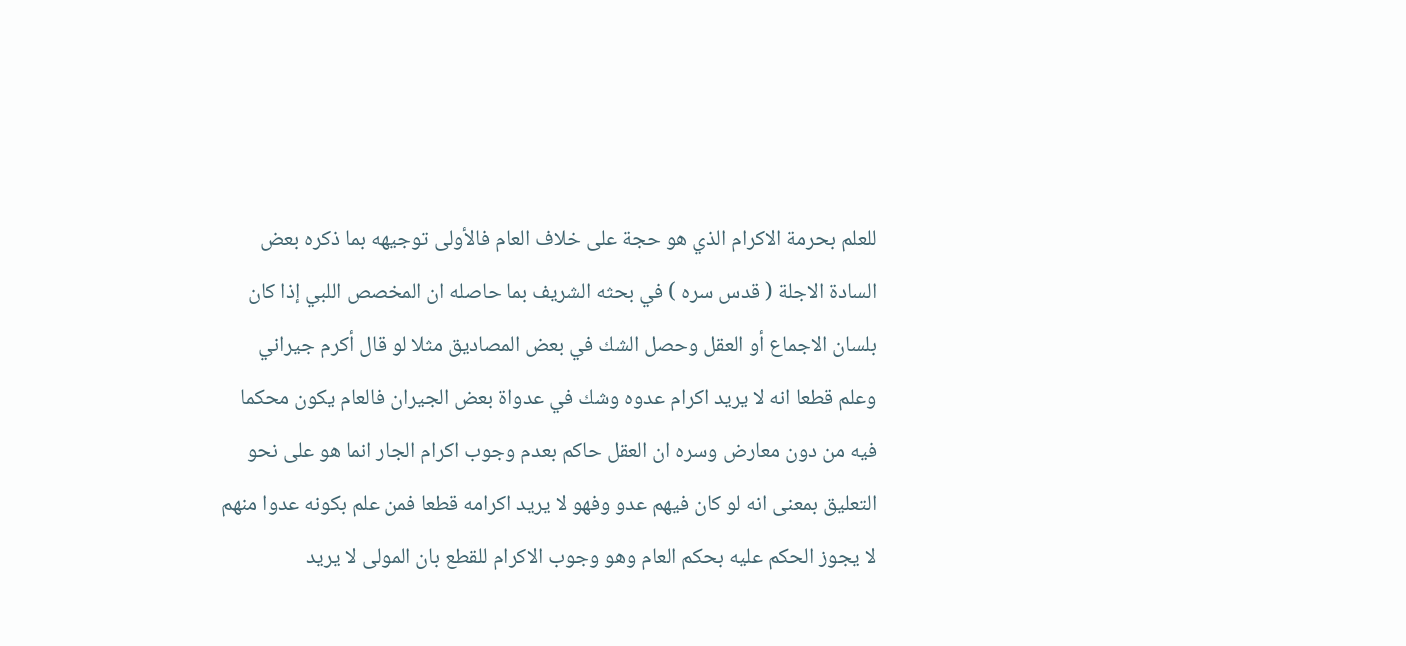للعلم بحرمة الاكرام الذي هو حجة على خلاف العام فالأولى توجيهه بما ذكره بعض السادة الاجلة ( قدس سره ) في بحثه الشريف بما حاصله ان المخصص اللبي إذا كان بلسان الاجماع أو العقل وحصل الشك في بعض المصاديق مثلا لو قال أكرم جيراني وعلم قطعا انه لا يريد اكرام عدوه وشك في عدواة بعض الجيران فالعام يكون محكما فيه من دون معارض وسره ان العقل حاكم بعدم وجوب اكرام الجار انما هو على نحو التعليق بمعنى انه لو كان فيهم عدو وفهو لا يريد اكرامه قطعا فمن علم بكونه عدوا منهم لا يجوز الحكم عليه بحكم العام وهو وجوب الاكرام للقطع بان المولى لا يريد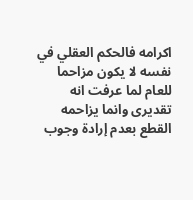اكرامه فالحكم العقلي في نفسه لا يكون مزاحما للعام لما عرفت انه تقديرى وانما يزاحمه القطع بعدم إرادة وجوب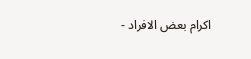اكرام بعض الافراد -